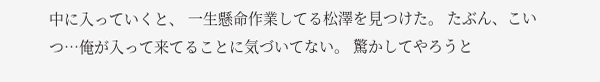中に入っていくと、 一生懸命作業してる松澤を見つけた。 たぶん、こいつ…俺が入って来てることに気づいてない。 驚かしてやろうと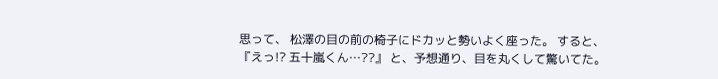思って、 松澤の目の前の椅子にドカッと勢いよく座った。 すると、 『えっ!? 五十嵐くん…??』 と、予想通り、目を丸くして驚いてた。